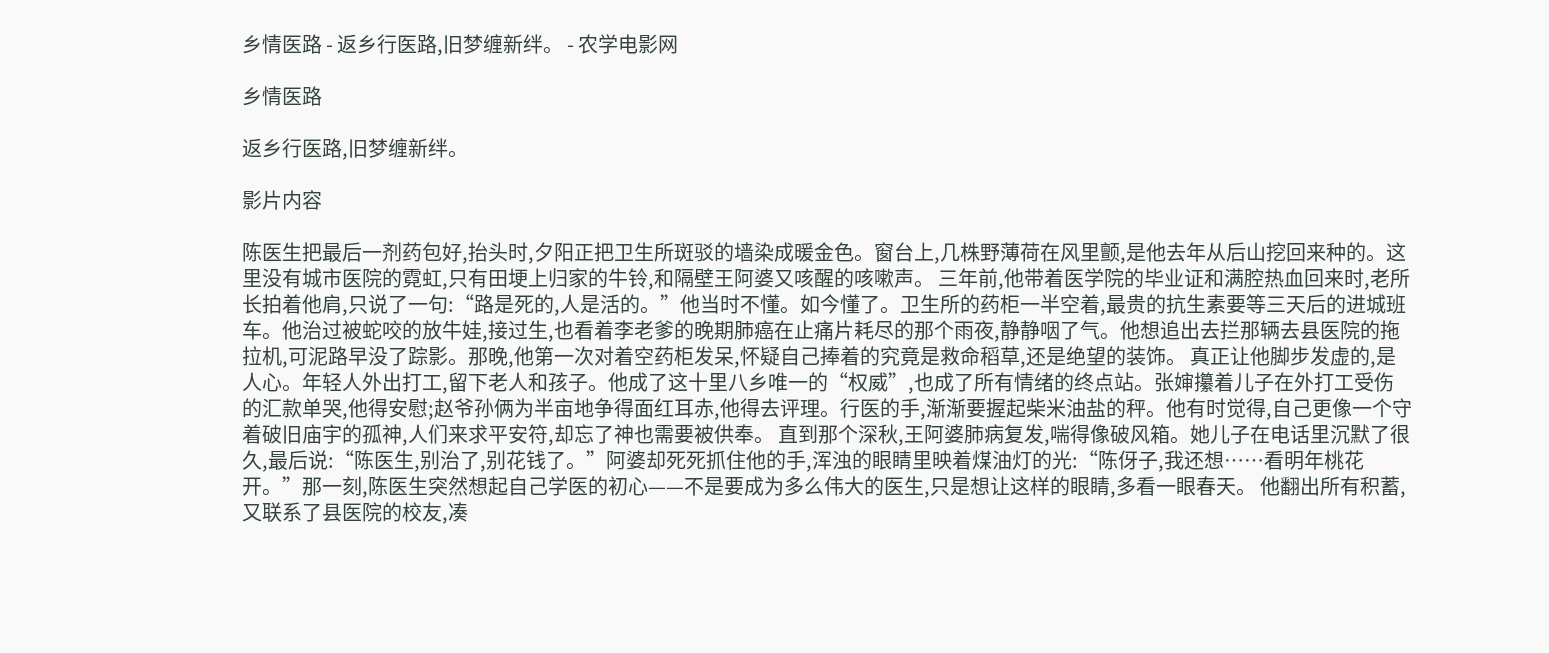乡情医路 - 返乡行医路,旧梦缠新绊。 - 农学电影网

乡情医路

返乡行医路,旧梦缠新绊。

影片内容

陈医生把最后一剂药包好,抬头时,夕阳正把卫生所斑驳的墙染成暖金色。窗台上,几株野薄荷在风里颤,是他去年从后山挖回来种的。这里没有城市医院的霓虹,只有田埂上归家的牛铃,和隔壁王阿婆又咳醒的咳嗽声。 三年前,他带着医学院的毕业证和满腔热血回来时,老所长拍着他肩,只说了一句:“路是死的,人是活的。”他当时不懂。如今懂了。卫生所的药柜一半空着,最贵的抗生素要等三天后的进城班车。他治过被蛇咬的放牛娃,接过生,也看着李老爹的晚期肺癌在止痛片耗尽的那个雨夜,静静咽了气。他想追出去拦那辆去县医院的拖拉机,可泥路早没了踪影。那晚,他第一次对着空药柜发呆,怀疑自己捧着的究竟是救命稻草,还是绝望的装饰。 真正让他脚步发虚的,是人心。年轻人外出打工,留下老人和孩子。他成了这十里八乡唯一的“权威”,也成了所有情绪的终点站。张婶攥着儿子在外打工受伤的汇款单哭,他得安慰;赵爷孙俩为半亩地争得面红耳赤,他得去评理。行医的手,渐渐要握起柴米油盐的秤。他有时觉得,自己更像一个守着破旧庙宇的孤神,人们来求平安符,却忘了神也需要被供奉。 直到那个深秋,王阿婆肺病复发,喘得像破风箱。她儿子在电话里沉默了很久,最后说:“陈医生,别治了,别花钱了。”阿婆却死死抓住他的手,浑浊的眼睛里映着煤油灯的光:“陈伢子,我还想……看明年桃花开。”那一刻,陈医生突然想起自己学医的初心——不是要成为多么伟大的医生,只是想让这样的眼睛,多看一眼春天。 他翻出所有积蓄,又联系了县医院的校友,凑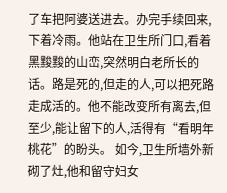了车把阿婆送进去。办完手续回来,下着冷雨。他站在卫生所门口,看着黑黢黢的山峦,突然明白老所长的话。路是死的,但走的人,可以把死路走成活的。他不能改变所有离去,但至少,能让留下的人,活得有“看明年桃花”的盼头。 如今,卫生所墙外新砌了灶,他和留守妇女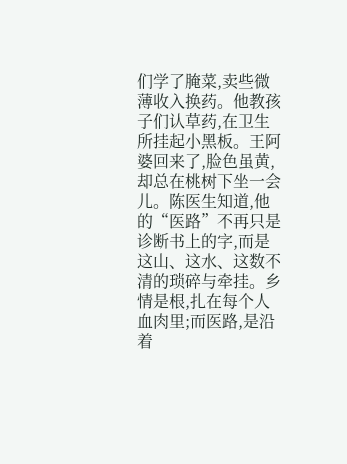们学了腌菜,卖些微薄收入换药。他教孩子们认草药,在卫生所挂起小黑板。王阿婆回来了,脸色虽黄,却总在桃树下坐一会儿。陈医生知道,他的“医路”不再只是诊断书上的字,而是这山、这水、这数不清的琐碎与牵挂。乡情是根,扎在每个人血肉里;而医路,是沿着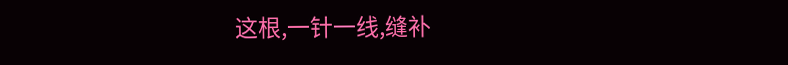这根,一针一线,缝补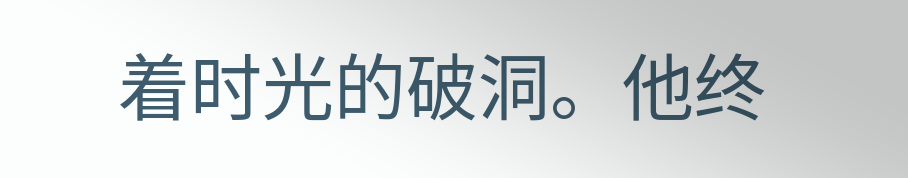着时光的破洞。他终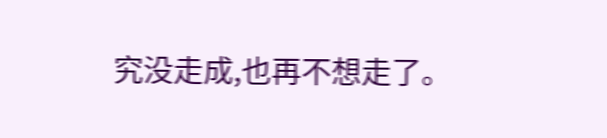究没走成,也再不想走了。